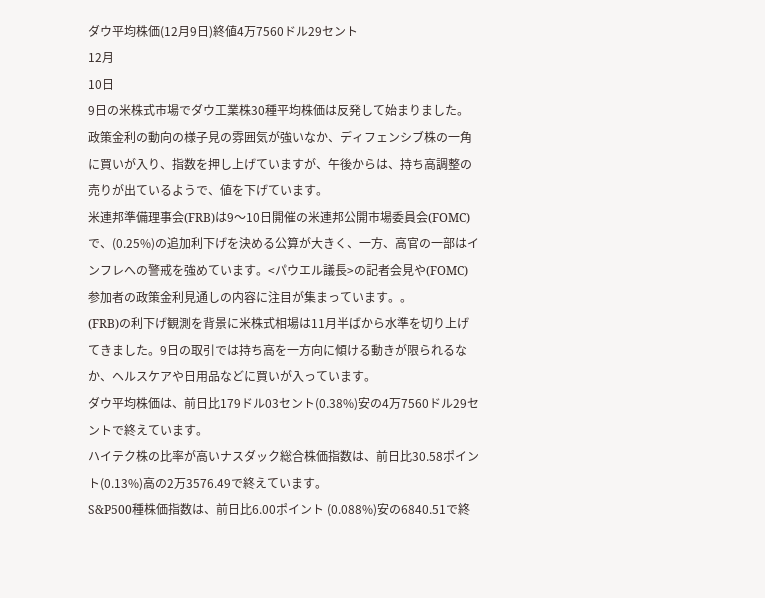ダウ平均株価(12月9日)終値4万7560ドル29セント
12月
10日
9日の米株式市場でダウ工業株30種平均株価は反発して始まりました。政策金利の動向の様子見の雰囲気が強いなか、ディフェンシブ株の一角に買いが入り、指数を押し上げていますが、午後からは、持ち高調整の売りが出ているようで、値を下げています。
米連邦準備理事会(FRB)は9〜10日開催の米連邦公開市場委員会(FOMC)で、(0.25%)の追加利下げを決める公算が大きく、一方、高官の一部はインフレへの警戒を強めています。<パウエル議長>の記者会見や(FOMC)参加者の政策金利見通しの内容に注目が集まっています。。
(FRB)の利下げ観測を背景に米株式相場は11月半ばから水準を切り上げてきました。9日の取引では持ち高を一方向に傾ける動きが限られるなか、ヘルスケアや日用品などに買いが入っています。
ダウ平均株価は、前日比179ドル03セント(0.38%)安の4万7560ドル29セントで終えています。
ハイテク株の比率が高いナスダック総合株価指数は、前日比30.58ポイント(0.13%)高の2万3576.49で終えています。
S&P500種株価指数は、前日比6.00ポイント (0.088%)安の6840.51で終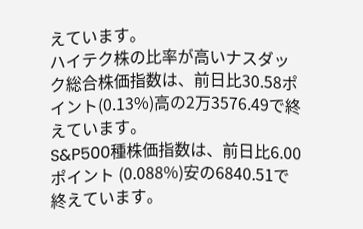えています。
ハイテク株の比率が高いナスダック総合株価指数は、前日比30.58ポイント(0.13%)高の2万3576.49で終えています。
S&P500種株価指数は、前日比6.00ポイント (0.088%)安の6840.51で終えています。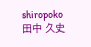shiropoko
田中 久史